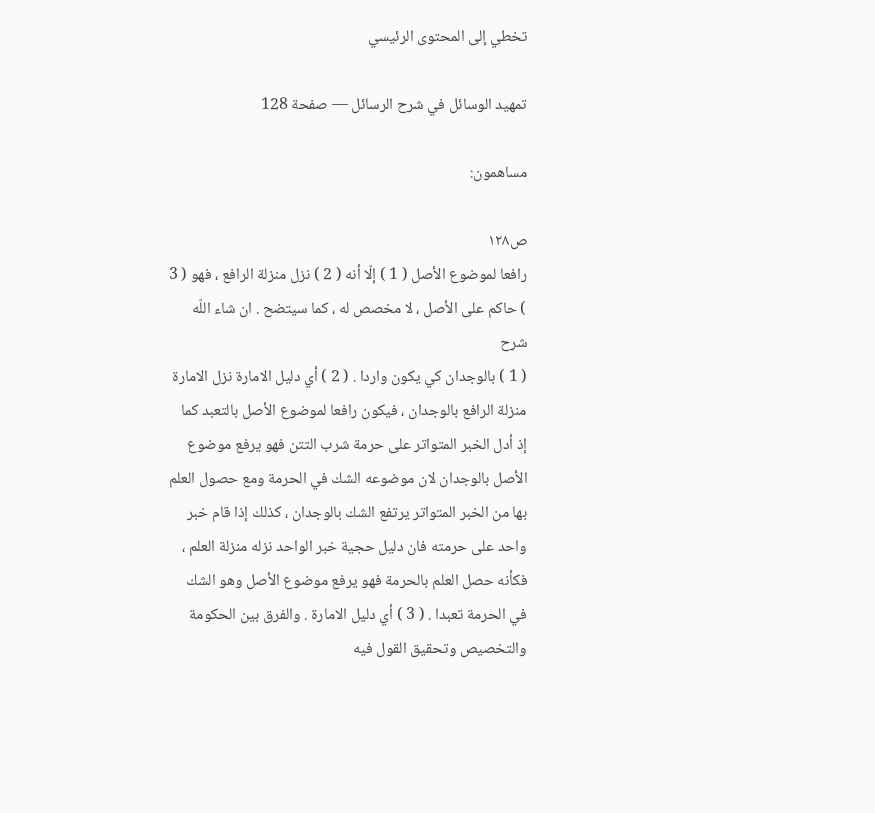تخطي إلى المحتوى الرئيسي

تمهيد الوسائل في شرح الرسائل — صفحة 128

مساهمون:

ص١٢٨
رافعا لموضوع الأصل ( 1 ) إلّا أنه ( 2 ) نزل منزلة الرافع ، فهو ( 3 ) حاكم على الأصل ، لا مخصص له ، كما سيتضح . ان شاء اللّه
شرح
( 1 ) بالوجدان كي يكون واردا . ( 2 ) أي دليل الامارة نزل الامارة منزلة الرافع بالوجدان ، فيكون رافعا لموضوع الأصل بالتعبد كما إذ أدل الخبر المتواتر على حرمة شرب التتن فهو يرفع موضوع الأصل بالوجدان لان موضوعه الشك في الحرمة ومع حصول العلم بها من الخبر المتواتر يرتفع الشك بالوجدان ، كذلك إذا قام خبر واحد على حرمته فان دليل حجية خبر الواحد نزله منزلة العلم ، فكأنه حصل العلم بالحرمة فهو يرفع موضوع الأصل وهو الشك في الحرمة تعبدا . ( 3 ) أي دليل الامارة . والفرق بين الحكومة والتخصيص وتحقيق القول فيه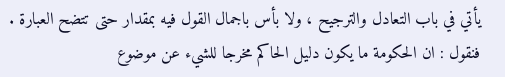يأتي في باب التعادل والترجيح ، ولا بأس باجمال القول فيه بمقدار حتى تتضح العبارة . فنقول : ان الحكومة ما يكون دليل الحاكم مخرجا للشيء عن موضوع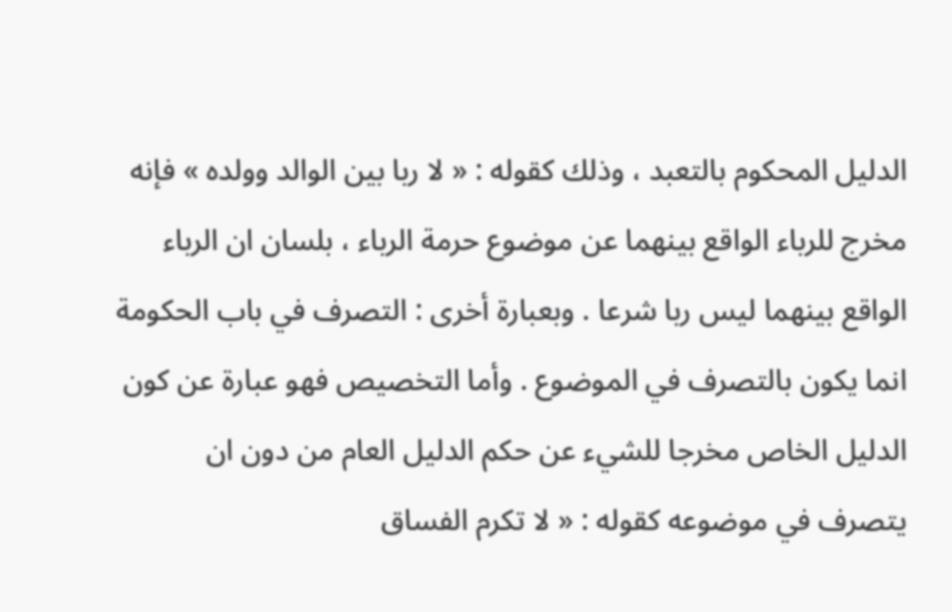الدليل المحكوم بالتعبد ، وذلك كقوله : « لا ربا بين الوالد وولده » فإنه مخرج للرباء الواقع بينهما عن موضوع حرمة الرباء ، بلسان ان الرباء الواقع بينهما ليس ربا شرعا . وبعبارة أخرى : التصرف في باب الحكومة انما يكون بالتصرف في الموضوع . وأما التخصيص فهو عبارة عن كون الدليل الخاص مخرجا للشيء عن حكم الدليل العام من دون ان يتصرف في موضوعه كقوله : « لا تكرم الفساق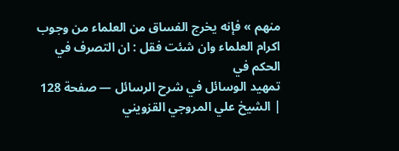منهم » فإنه يخرج الفساق من العلماء من وجوب اكرام العلماء وان شئت فقل : ان التصرف في الحكم في
تمهيد الوسائل في شرح الرسائل — صفحة 128 | الشيخ علي المروجي القزويني